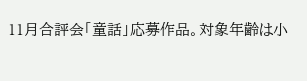11月合評会「童話」応募作品。対象年齢は小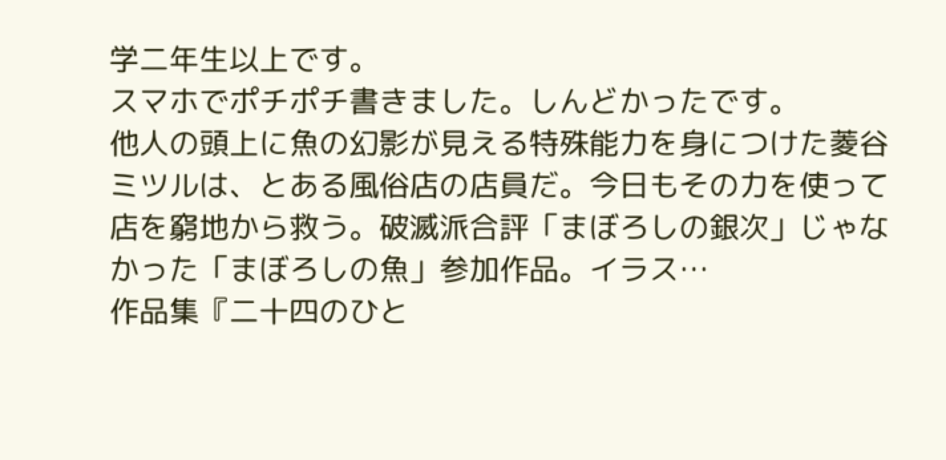学二年生以上です。
スマホでポチポチ書きました。しんどかったです。
他人の頭上に魚の幻影が見える特殊能力を身につけた菱谷ミツルは、とある風俗店の店員だ。今日もその力を使って店を窮地から救う。破滅派合評「まぼろしの銀次」じゃなかった「まぼろしの魚」参加作品。イラス…
作品集『二十四のひと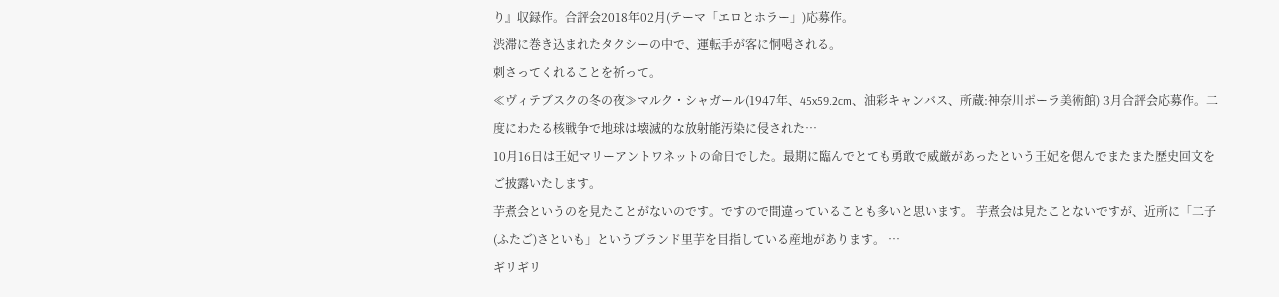り』収録作。合評会2018年02月(テーマ「エロとホラー」)応募作。
渋滞に巻き込まれたタクシーの中で、運転手が客に恫喝される。
刺さってくれることを祈って。
≪ヴィテブスクの冬の夜≫マルク・シャガール(1947年、45x59.2cm、油彩キャンバス、所蔵:神奈川ポーラ美術館) 3月合評会応募作。二度にわたる核戦争で地球は壊滅的な放射能汚染に侵された…
10月16日は王妃マリーアントワネットの命日でした。最期に臨んでとても勇敢で威厳があったという王妃を偲んでまたまた歴史回文をご披露いたします。
芋煮会というのを見たことがないのです。ですので間違っていることも多いと思います。 芋煮会は見たことないですが、近所に「二子(ふたご)さといも」というブランド里芋を目指している産地があります。 …
ギリギリ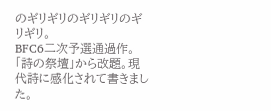のギリギリのギリギリのギリギリ。
BFC6二次予選通過作。「詩の祭壇」から改題。現代詩に感化されて書きました。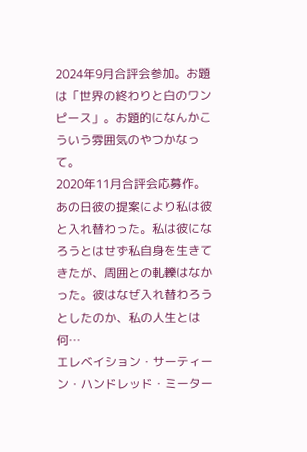2024年9月合評会参加。お題は「世界の終わりと白のワンピース」。お題的になんかこういう雰囲気のやつかなって。
2020年11月合評会応募作。 あの日彼の提案により私は彼と入れ替わった。私は彼になろうとはせず私自身を生きてきたが、周囲との軋轢はなかった。彼はなぜ入れ替わろうとしたのか、私の人生とは何…
エレベイション・サーティーン・ハンドレッド・ミーター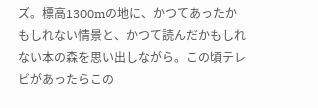ズ。標高1300mの地に、かつてあったかもしれない情景と、かつて読んだかもしれない本の森を思い出しながら。この頃テレビがあったらこの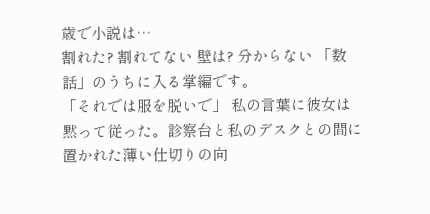歳で小説は…
割れた? 割れてない 壁は? 分からない 「数話」のうちに入る掌編です。
「それでは服を脱いで」 私の言葉に彼女は黙って従った。診察台と私のデスクとの間に置かれた薄い仕切りの向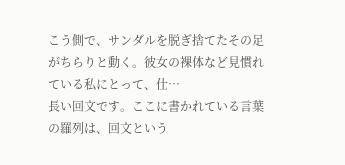こう側で、サンダルを脱ぎ捨てたその足がちらりと動く。彼女の裸体など見慣れている私にとって、仕…
長い回文です。ここに書かれている言葉の羅列は、回文という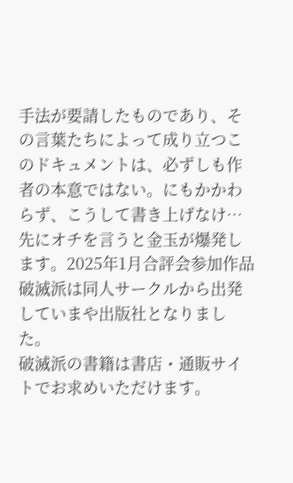手法が要請したものであり、その言葉たちによって成り立つこのドキュメントは、必ずしも作者の本意ではない。にもかかわらず、こうして書き上げなけ…
先にオチを言うと金玉が爆発します。2025年1月合評会参加作品
破滅派は同人サークルから出発していまや出版社となりました。
破滅派の書籍は書店・通販サイトでお求めいただけます。